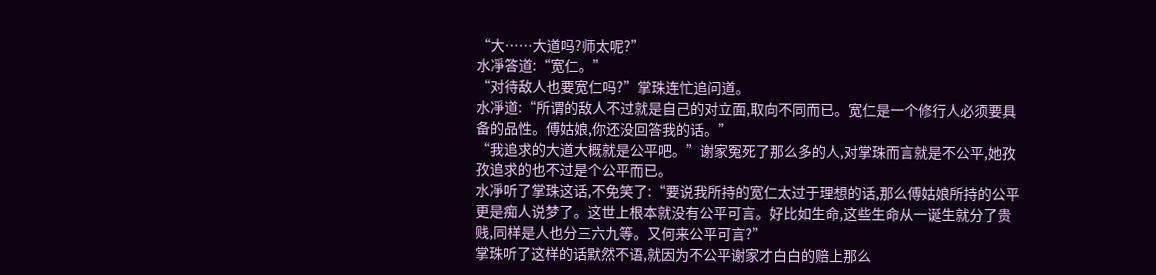“大……大道吗?师太呢?”
水凈答道:“宽仁。”
“对待敌人也要宽仁吗?”掌珠连忙追问道。
水凈道:“所谓的敌人不过就是自己的对立面,取向不同而已。宽仁是一个修行人必须要具备的品性。傅姑娘,你还没回答我的话。”
“我追求的大道大概就是公平吧。”谢家冤死了那么多的人,对掌珠而言就是不公平,她孜孜追求的也不过是个公平而已。
水凈听了掌珠这话,不免笑了:“要说我所持的宽仁太过于理想的话,那么傅姑娘所持的公平更是痴人说梦了。这世上根本就没有公平可言。好比如生命,这些生命从一诞生就分了贵贱,同样是人也分三六九等。又何来公平可言?”
掌珠听了这样的话默然不语,就因为不公平谢家才白白的赔上那么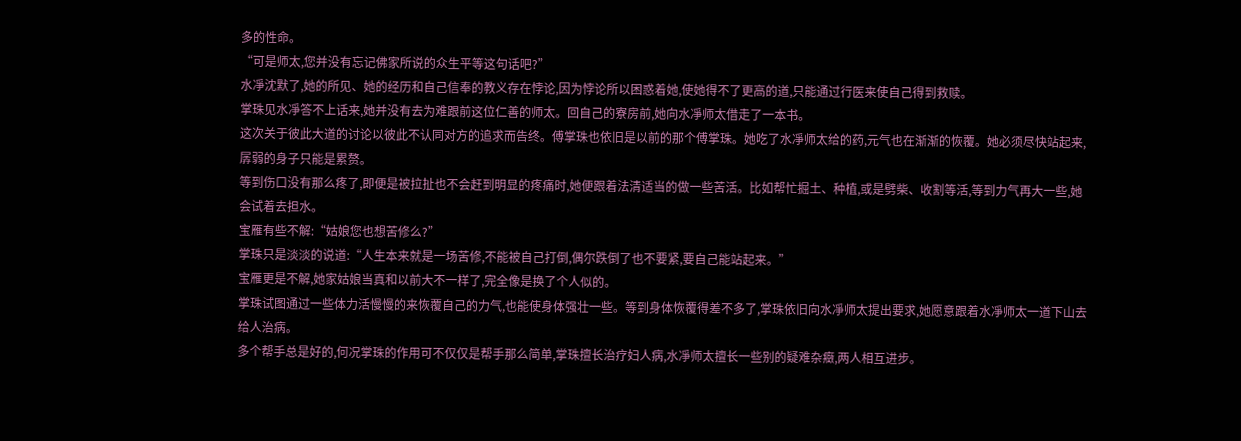多的性命。
“可是师太,您并没有忘记佛家所说的众生平等这句话吧?”
水凈沈默了,她的所见、她的经历和自己信奉的教义存在悖论,因为悖论所以困惑着她,使她得不了更高的道,只能通过行医来使自己得到救赎。
掌珠见水凈答不上话来,她并没有去为难跟前这位仁善的师太。回自己的寮房前,她向水凈师太借走了一本书。
这次关于彼此大道的讨论以彼此不认同对方的追求而告终。傅掌珠也依旧是以前的那个傅掌珠。她吃了水凈师太给的药,元气也在渐渐的恢覆。她必须尽快站起来,孱弱的身子只能是累赘。
等到伤口没有那么疼了,即便是被拉扯也不会赶到明显的疼痛时,她便跟着法清适当的做一些苦活。比如帮忙掘土、种植,或是劈柴、收割等活,等到力气再大一些,她会试着去担水。
宝雁有些不解:“姑娘您也想苦修么?”
掌珠只是淡淡的说道:“人生本来就是一场苦修,不能被自己打倒,偶尔跌倒了也不要紧,要自己能站起来。”
宝雁更是不解,她家姑娘当真和以前大不一样了,完全像是换了个人似的。
掌珠试图通过一些体力活慢慢的来恢覆自己的力气,也能使身体强壮一些。等到身体恢覆得差不多了,掌珠依旧向水凈师太提出要求,她愿意跟着水凈师太一道下山去给人治病。
多个帮手总是好的,何况掌珠的作用可不仅仅是帮手那么简单,掌珠擅长治疗妇人病,水凈师太擅长一些别的疑难杂癥,两人相互进步。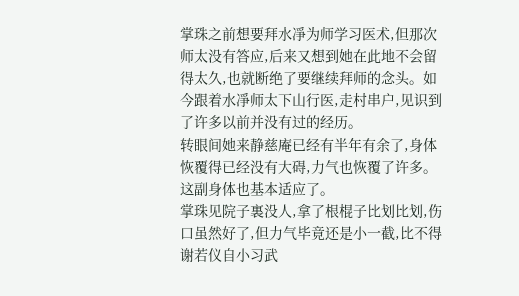掌珠之前想要拜水凈为师学习医术,但那次师太没有答应,后来又想到她在此地不会留得太久,也就断绝了要继续拜师的念头。如今跟着水凈师太下山行医,走村串户,见识到了许多以前并没有过的经历。
转眼间她来静慈庵已经有半年有余了,身体恢覆得已经没有大碍,力气也恢覆了许多。这副身体也基本适应了。
掌珠见院子裏没人,拿了根棍子比划比划,伤口虽然好了,但力气毕竟还是小一截,比不得谢若仪自小习武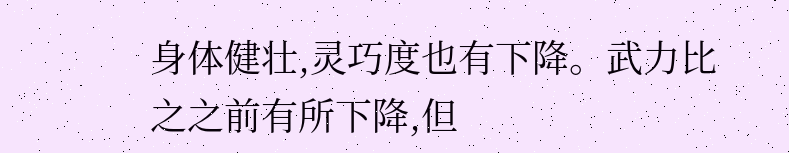身体健壮,灵巧度也有下降。武力比之之前有所下降,但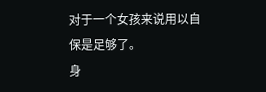对于一个女孩来说用以自保是足够了。
身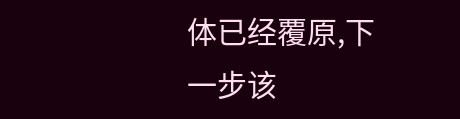体已经覆原,下一步该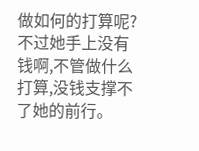做如何的打算呢?
不过她手上没有钱啊,不管做什么打算,没钱支撑不了她的前行。